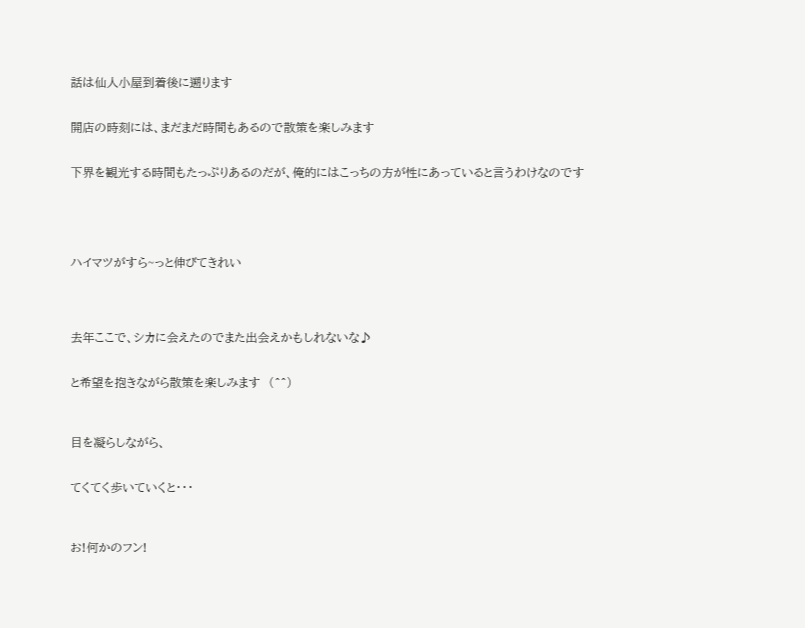話は仙人小屋到着後に遡ります


開店の時刻には、まだまだ時間もあるので散策を楽しみます


下界を観光する時間もたっぷりあるのだが、俺的にはこっちの方が性にあっていると言うわけなのです





ハイマツがすら~っと伸びてきれい




去年ここで、シカに会えたのでまた出会えかもしれないな♪


と希望を抱きながら散策を楽しみます  (^^)



目を凝らしながら、


てくてく歩いていくと・・・



お!何かのフン!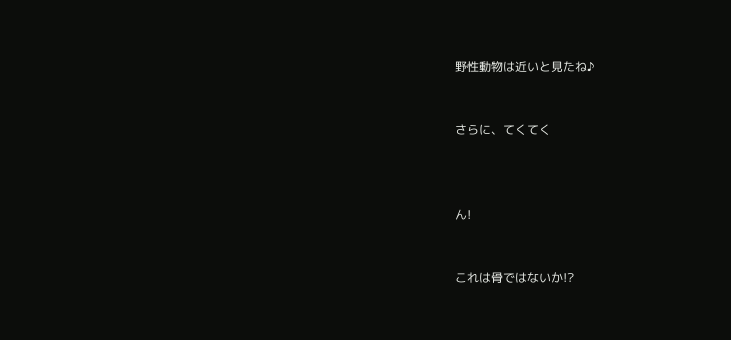野性動物は近いと見たね♪


さらに、てくてく



ん!


これは骨ではないか!?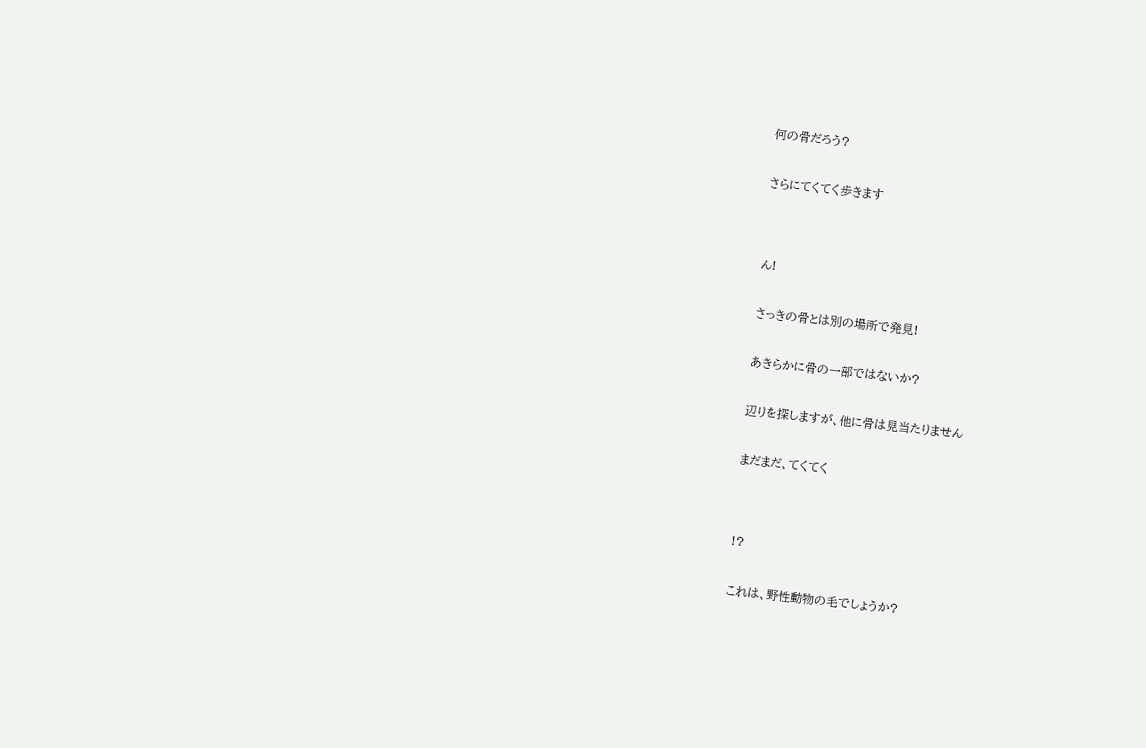何の骨だろう?


さらにてくてく歩きます




ん!


さっきの骨とは別の場所で発見!


あきらかに骨の一部ではないか?


辺りを探しますが、他に骨は見当たりません


まだまだ、てくてく




!?


これは、野性動物の毛でしょうか?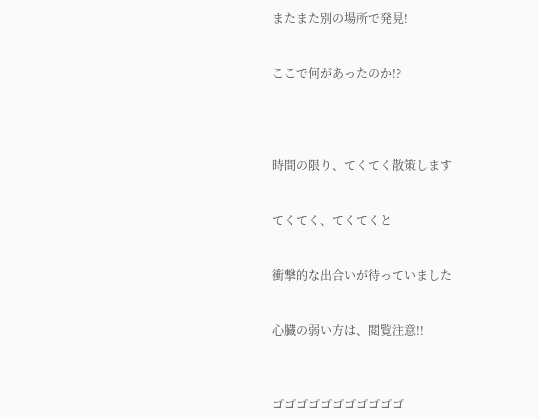またまた別の場所で発見!


ここで何があったのか!?




時間の限り、てくてく散策します


てくてく、てくてくと


衝撃的な出合いが待っていました


心臓の弱い方は、閲覧注意!!



ゴゴゴゴゴゴゴゴゴゴゴ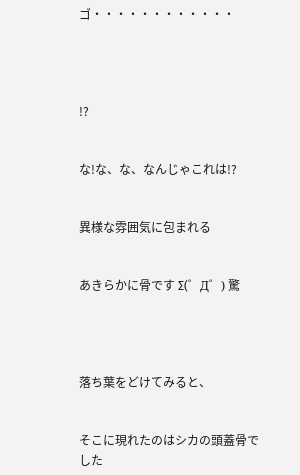ゴ・・・・・・・・・・・・




!?


な!な、な、なんじゃこれは!?


異様な雰囲気に包まれる


あきらかに骨です Σ(゜Д゜) 驚




落ち葉をどけてみると、


そこに現れたのはシカの頭蓋骨でした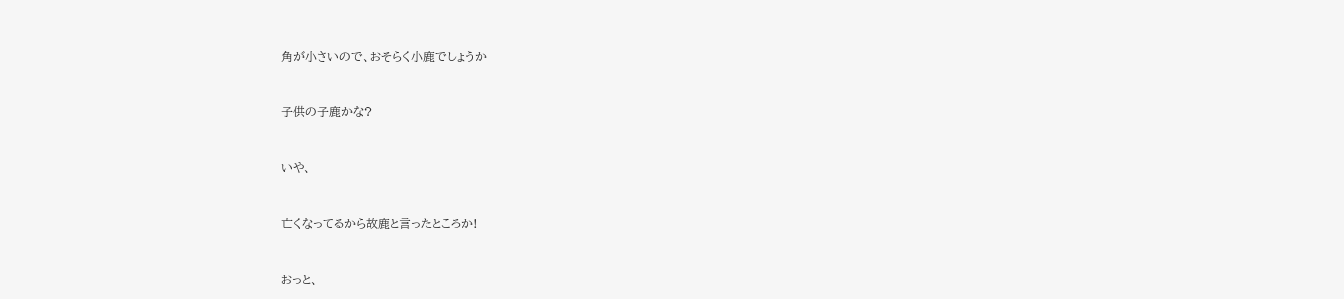角が小さいので、おそらく小鹿でしょうか


子供の子鹿かな?


いや、


亡くなってるから故鹿と言ったところか!


おっと、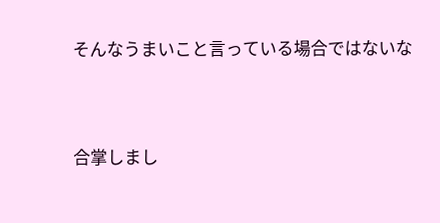そんなうまいこと言っている場合ではないな




合掌しまし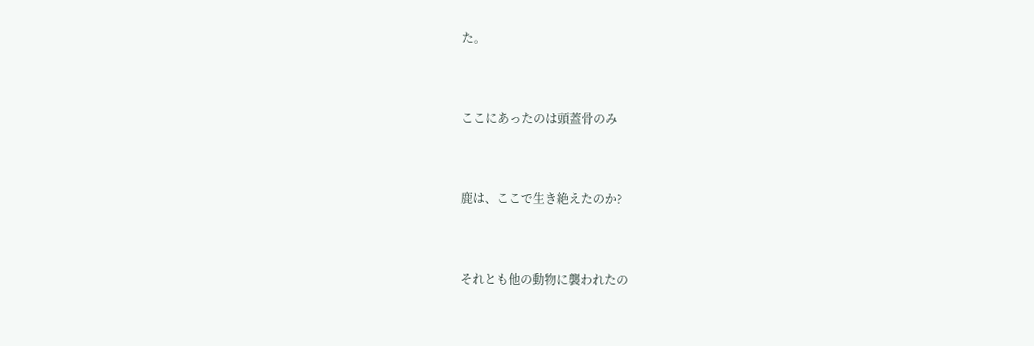た。


ここにあったのは頭蓋骨のみ


鹿は、ここで生き絶えたのか?


それとも他の動物に襲われたの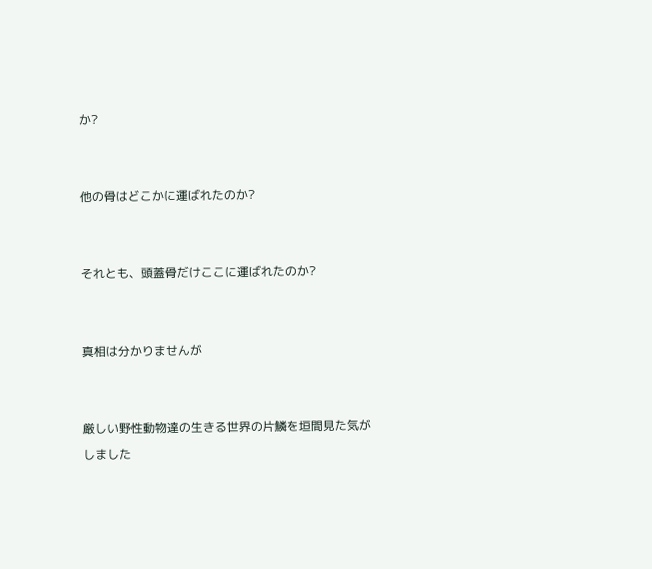か?


他の骨はどこかに運ばれたのか?


それとも、頭蓋骨だけここに運ばれたのか?


真相は分かりませんが


厳しい野性動物達の生きる世界の片鱗を垣間見た気がしました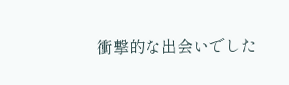衝撃的な出会いでした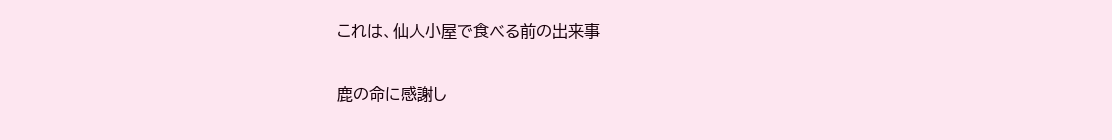これは、仙人小屋で食べる前の出来事


鹿の命に感謝し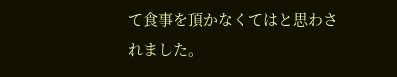て食事を頂かなくてはと思わされました。